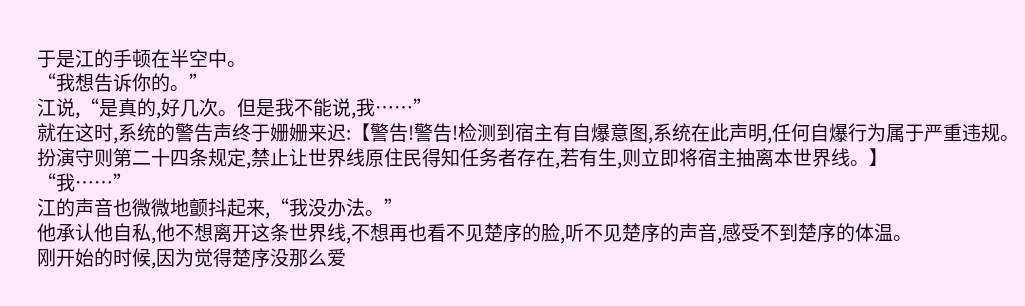于是江的手顿在半空中。
“我想告诉你的。”
江说,“是真的,好几次。但是我不能说,我……”
就在这时,系统的警告声终于姗姗来迟:【警告!警告!检测到宿主有自爆意图,系统在此声明,任何自爆行为属于严重违规。扮演守则第二十四条规定,禁止让世界线原住民得知任务者存在,若有生,则立即将宿主抽离本世界线。】
“我……”
江的声音也微微地颤抖起来,“我没办法。”
他承认他自私,他不想离开这条世界线,不想再也看不见楚序的脸,听不见楚序的声音,感受不到楚序的体温。
刚开始的时候,因为觉得楚序没那么爱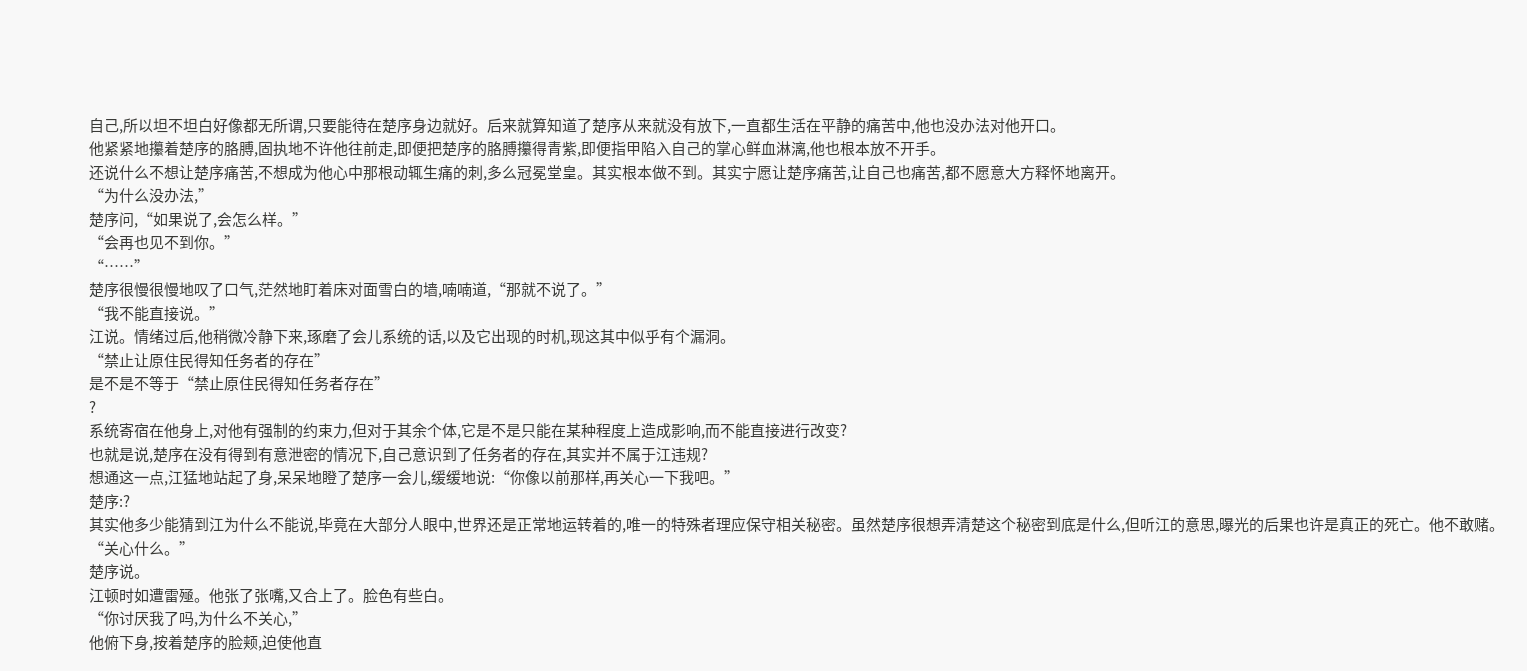自己,所以坦不坦白好像都无所谓,只要能待在楚序身边就好。后来就算知道了楚序从来就没有放下,一直都生活在平静的痛苦中,他也没办法对他开口。
他紧紧地攥着楚序的胳膊,固执地不许他往前走,即便把楚序的胳膊攥得青紫,即便指甲陷入自己的掌心鲜血淋漓,他也根本放不开手。
还说什么不想让楚序痛苦,不想成为他心中那根动辄生痛的刺,多么冠冕堂皇。其实根本做不到。其实宁愿让楚序痛苦,让自己也痛苦,都不愿意大方释怀地离开。
“为什么没办法,”
楚序问,“如果说了,会怎么样。”
“会再也见不到你。”
“……”
楚序很慢很慢地叹了口气,茫然地盯着床对面雪白的墙,喃喃道,“那就不说了。”
“我不能直接说。”
江说。情绪过后,他稍微冷静下来,琢磨了会儿系统的话,以及它出现的时机,现这其中似乎有个漏洞。
“禁止让原住民得知任务者的存在”
是不是不等于“禁止原住民得知任务者存在”
?
系统寄宿在他身上,对他有强制的约束力,但对于其余个体,它是不是只能在某种程度上造成影响,而不能直接进行改变?
也就是说,楚序在没有得到有意泄密的情况下,自己意识到了任务者的存在,其实并不属于江违规?
想通这一点,江猛地站起了身,呆呆地瞪了楚序一会儿,缓缓地说:“你像以前那样,再关心一下我吧。”
楚序:?
其实他多少能猜到江为什么不能说,毕竟在大部分人眼中,世界还是正常地运转着的,唯一的特殊者理应保守相关秘密。虽然楚序很想弄清楚这个秘密到底是什么,但听江的意思,曝光的后果也许是真正的死亡。他不敢赌。
“关心什么。”
楚序说。
江顿时如遭雷殛。他张了张嘴,又合上了。脸色有些白。
“你讨厌我了吗,为什么不关心,”
他俯下身,按着楚序的脸颊,迫使他直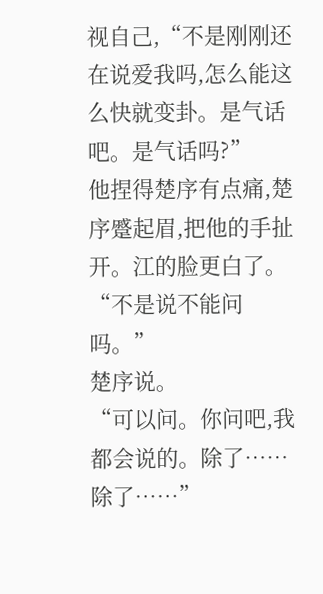视自己,“不是刚刚还在说爱我吗,怎么能这么快就变卦。是气话吧。是气话吗?”
他捏得楚序有点痛,楚序蹙起眉,把他的手扯开。江的脸更白了。
“不是说不能问吗。”
楚序说。
“可以问。你问吧,我都会说的。除了……除了……”